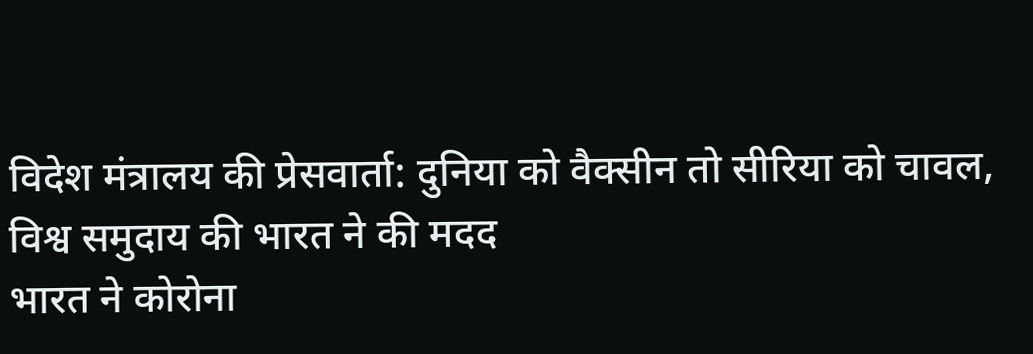विदेश मंत्रालय की प्रेसवार्ता: दुनिया को वैक्सीन तो सीरिया को चावल, विश्व समुदाय की भारत ने की मदद
भारत ने कोरोना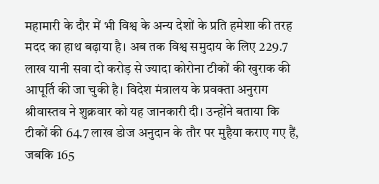महामारी के दौर में भी विश्व के अन्य देशों के प्रति हमेशा की तरह मदद का हाथ बढ़ाया है। अब तक विश्व समुदाय के लिए 229.7 लाख यानी सवा दो करोड़ से ज्यादा कोरोना टीकों की खुराक की आपूर्ति की जा चुकी है। विदेश मंत्रालय के प्रवक्ता अनुराग श्रीवास्तव ने शुक्रवार को यह जानकारी दी। उन्होंने बताया कि टीकों की 64.7 लाख डोज अनुदान के तौर पर मुहैया कराए गए हैं, जबकि 165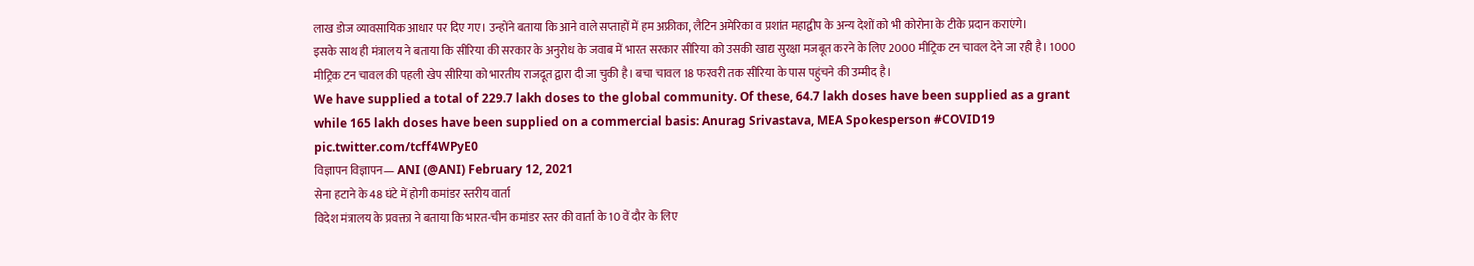लाख डोज व्यावसायिक आधार पर दिए गए। उन्होंने बताया कि आने वाले सप्ताहों में हम अफ्रीका, लैटिन अमेरिका व प्रशांत महाद्वीप के अन्य देशों को भी कोरोना के टीके प्रदान कराएंगे।
इसके साथ ही मंत्रालय ने बताया कि सीरिया की सरकार के अनुरोध के जवाब में भारत सरकार सीरिया को उसकी खाद्य सुरक्षा मजबूत करने के लिए 2000 मीट्रिक टन चावल देने जा रही है। 1000 मीट्रिक टन चावल की पहली खेप सीरिया को भारतीय राजदूत द्वारा दी जा चुकी है। बचा चावल 18 फरवरी तक सीरिया के पास पहुंचने की उम्मीद है।
We have supplied a total of 229.7 lakh doses to the global community. Of these, 64.7 lakh doses have been supplied as a grant while 165 lakh doses have been supplied on a commercial basis: Anurag Srivastava, MEA Spokesperson #COVID19 pic.twitter.com/tcff4WPyE0
विज्ञापन विज्ञापन— ANI (@ANI) February 12, 2021
सेना हटाने के 48 घंटे में होगी कमांडर स्तरीय वार्ता
विदेश मंत्रालय के प्रवक्ता ने बताया कि भारत-चीन कमांडर स्तर की वार्ता के 10 वें दौर के लिए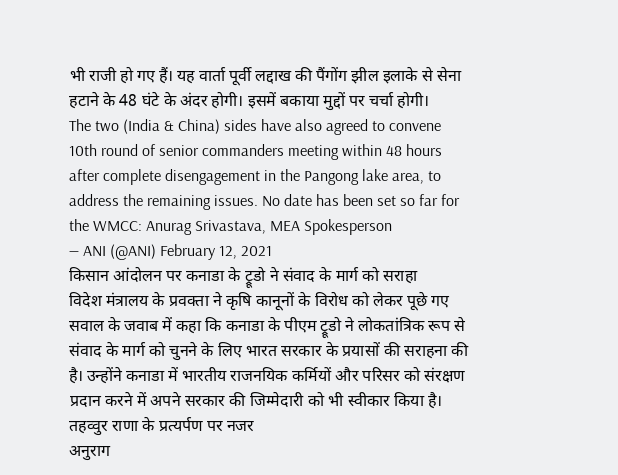भी राजी हो गए हैं। यह वार्ता पूर्वी लद्दाख की पैंगोंग झील इलाके से सेना हटाने के 48 घंटे के अंदर होगी। इसमें बकाया मुद्दों पर चर्चा होगी।
The two (India & China) sides have also agreed to convene 10th round of senior commanders meeting within 48 hours after complete disengagement in the Pangong lake area, to address the remaining issues. No date has been set so far for the WMCC: Anurag Srivastava, MEA Spokesperson
— ANI (@ANI) February 12, 2021
किसान आंदोलन पर कनाडा के ट्रूडो ने संवाद के मार्ग को सराहा
विदेश मंत्रालय के प्रवक्ता ने कृषि कानूनों के विरोध को लेकर पूछे गए सवाल के जवाब में कहा कि कनाडा के पीएम ट्रूडो ने लोकतांत्रिक रूप से संवाद के मार्ग को चुनने के लिए भारत सरकार के प्रयासों की सराहना की है। उन्होंने कनाडा में भारतीय राजनयिक कर्मियों और परिसर को संरक्षण प्रदान करने में अपने सरकार की जिम्मेदारी को भी स्वीकार किया है।
तहव्वुर राणा के प्रत्यर्पण पर नजर
अनुराग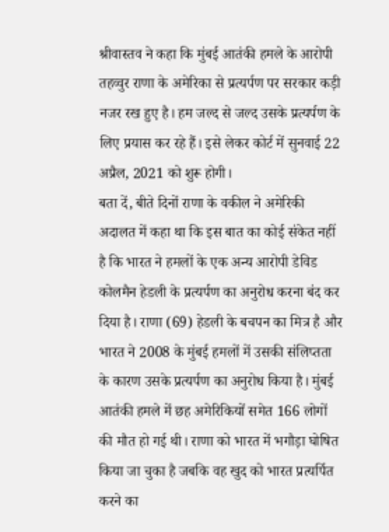श्रीवास्तव ने कहा कि मुंबई आतंकी हमले के आरोपी तहव्वुर राणा के अमेरिका से प्रत्यर्पण पर सरकार कड़ी नजर रख हुए है। हम जल्द से जल्द उसके प्रत्यर्पण के लिए प्रयास कर रहे हैं। इसे लेकर कोर्ट में सुनवाई 22 अप्रैल, 2021 को शुरू होगी।
बता दें, बीते दिनों राणा के वकील ने अमेरिकी अदालत में कहा था कि इस बात का कोई संकेत नहीं है कि भारत ने हमलों के एक अन्य आरोपी डेविड कोलमैन हेडली के प्रत्यर्पण का अनुरोध करना बंद कर दिया है। राणा (69) हेडली के बचपन का मित्र है और भारत ने 2008 के मुंबई हमलों में उसकी संलिप्तता के कारण उसके प्रत्यर्पण का अनुरोध किया है। मुंबई आतंकी हमले में छह अमेरिकियों समेत 166 लोगों की मौत हो गई थी। राणा को भारत में भगौड़ा घोषित किया जा चुका है जबकि वह खुद को भारत प्रत्यर्पित करने का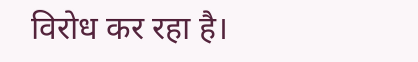विरोध कर रहा है।